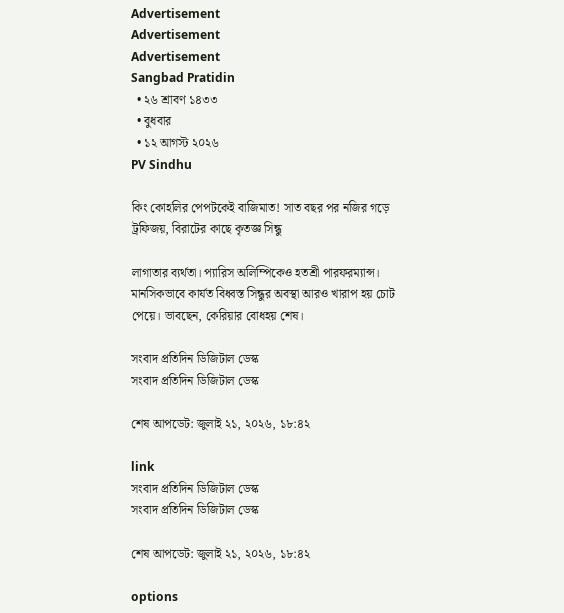Advertisement
Advertisement
Advertisement
Sangbad Pratidin
  • ২৬ শ্রাবণ ১৪৩৩
  • বুধবার
  • ১২ আগস্ট ২০২৬
PV Sindhu

কিং কোহলির পেপটকেই বাজিমাত! সাত বছর পর নজির গড়ে ট্রফিজয়, বিরাটের কাছে কৃতজ্ঞ সিন্ধু

লাগাতার ব্যর্থতা। প্যারিস অলিম্পিকেও হতশ্রী পারফরম্যান্স। মানসিকভাবে কার্যত বিধ্বস্ত সিন্ধুর অবস্থা আরও খারাপ হয় চোট পেয়ে। ভাবছেন, কেরিয়ার বোধহয় শেষ।

সংবাদ প্রতিদিন ডিজিটাল ডেস্ক
সংবাদ প্রতিদিন ডিজিটাল ডেস্ক

শেষ আপডেট: জুলাই ২১, ২০২৬, ১৮:৪২

link
সংবাদ প্রতিদিন ডিজিটাল ডেস্ক
সংবাদ প্রতিদিন ডিজিটাল ডেস্ক

শেষ আপডেট: জুলাই ২১, ২০২৬, ১৮:৪২

options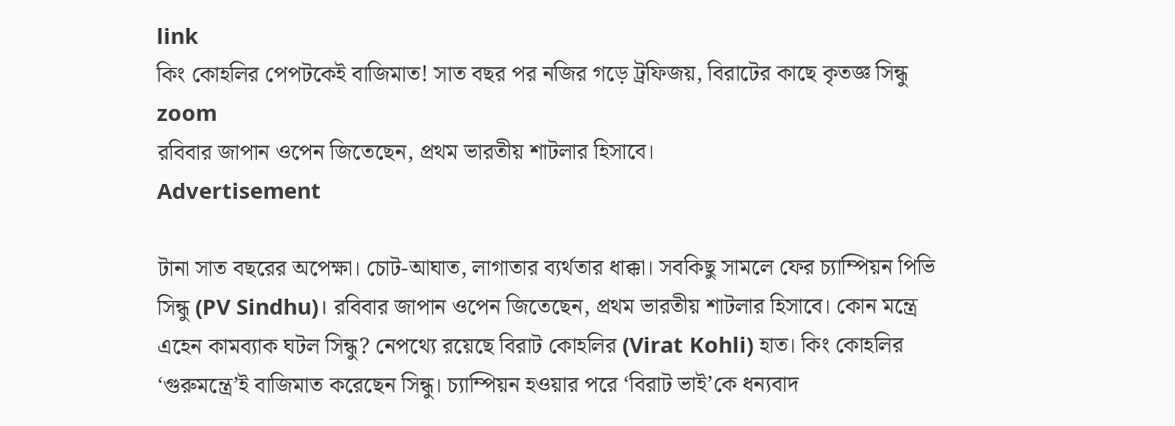link
কিং কোহলির পেপটকেই বাজিমাত! সাত বছর পর নজির গড়ে ট্রফিজয়, বিরাটের কাছে কৃতজ্ঞ সিন্ধু zoom
রবিবার জাপান ওপেন জিতেছেন, প্রথম ভারতীয় শাটলার হিসাবে।
Advertisement

টানা সাত বছরের অপেক্ষা। চোট-আঘাত, লাগাতার ব্যর্থতার ধাক্কা। সবকিছু সামলে ফের চ্যাম্পিয়ন পিভি সিন্ধু (PV Sindhu)। রবিবার জাপান ওপেন জিতেছেন, প্রথম ভারতীয় শাটলার হিসাবে। কোন মন্ত্রে এহেন কামব্যাক ঘটল সিন্ধু? নেপথ্যে রয়েছে বিরাট কোহলির (Virat Kohli) হাত। কিং কোহলির ‘গুরুমন্ত্রে’ই বাজিমাত করেছেন সিন্ধু। চ্যাম্পিয়ন হওয়ার পরে ‘বিরাট ভাই’কে ধন্যবাদ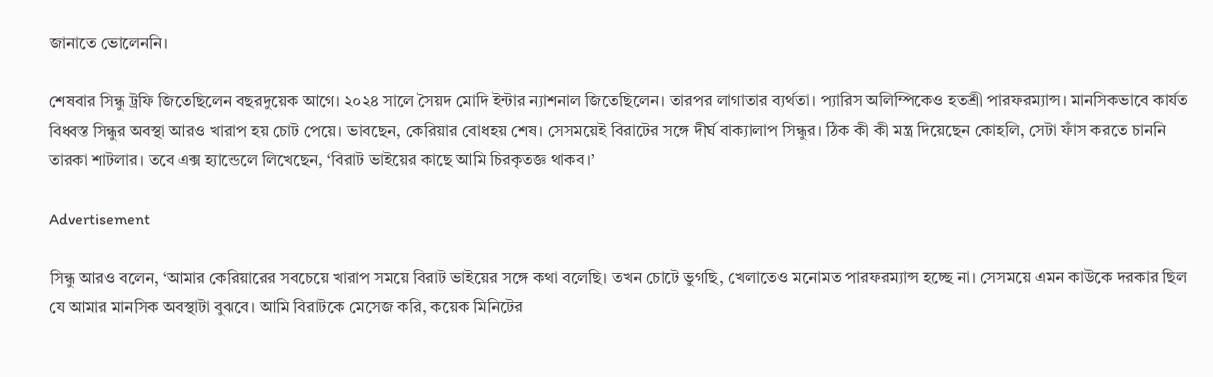জানাতে ভোলেননি।

শেষবার সিন্ধু ট্রফি জিতেছিলেন বছরদুয়েক আগে। ২০২৪ সালে সৈয়দ মোদি ইন্টার ন্যাশনাল জিতেছিলেন। তারপর লাগাতার ব্যর্থতা। প্যারিস অলিম্পিকেও হতশ্রী পারফরম্যান্স। মানসিকভাবে কার্যত বিধ্বস্ত সিন্ধুর অবস্থা আরও খারাপ হয় চোট পেয়ে। ভাবছেন, কেরিয়ার বোধহয় শেষ। সেসময়েই বিরাটের সঙ্গে দীর্ঘ বাক্যালাপ সিন্ধুর। ঠিক কী কী মন্ত্র দিয়েছেন কোহলি, সেটা ফাঁস করতে চাননি তারকা শাটলার। তবে এক্স হ্যান্ডেলে লিখেছেন, ‘বিরাট ভাইয়ের কাছে আমি চিরকৃতজ্ঞ থাকব।’

Advertisement

সিন্ধু আরও বলেন, ‘আমার কেরিয়ারের সবচেয়ে খারাপ সময়ে বিরাট ভাইয়ের সঙ্গে কথা বলেছি। তখন চোটে ভুগছি, খেলাতেও মনোমত পারফরম্যান্স হচ্ছে না। সেসময়ে এমন কাউকে দরকার ছিল যে আমার মানসিক অবস্থাটা বুঝবে। আমি বিরাটকে মেসেজ করি, কয়েক মিনিটের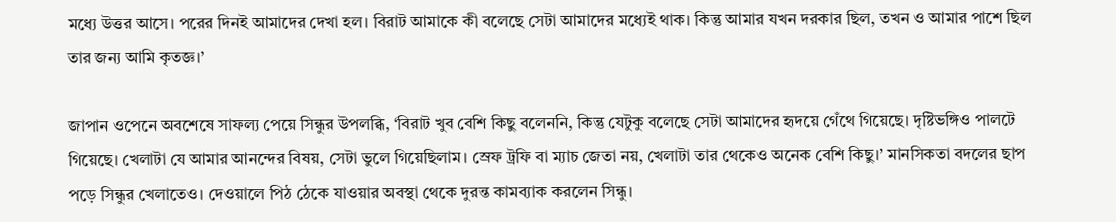মধ্যে উত্তর আসে। পরের দিনই আমাদের দেখা হল। বিরাট আমাকে কী বলেছে সেটা আমাদের মধ্যেই থাক। কিন্তু আমার যখন দরকার ছিল, তখন ও আমার পাশে ছিল তার জন্য আমি কৃতজ্ঞ।’

জাপান ওপেনে অবশেষে সাফল্য পেয়ে সিন্ধুর উপলব্ধি, ‘বিরাট খুব বেশি কিছু বলেননি, কিন্তু যেটুকু বলেছে সেটা আমাদের হৃদয়ে গেঁথে গিয়েছে। দৃষ্টিভঙ্গিও পালটে গিয়েছে। খেলাটা যে আমার আনন্দের বিষয়, সেটা ভুলে গিয়েছিলাম। স্রেফ ট্রফি বা ম্যাচ জেতা নয়, খেলাটা তার থেকেও অনেক বেশি কিছু।’ মানসিকতা বদলের ছাপ পড়ে সিন্ধুর খেলাতেও। দেওয়ালে পিঠ ঠেকে যাওয়ার অবস্থা থেকে দুরন্ত কামব্যাক করলেন সিন্ধু।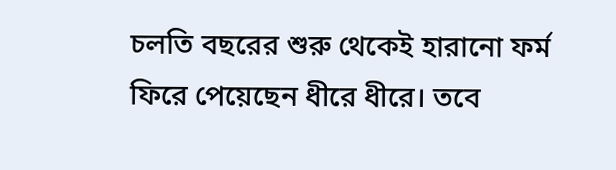চলতি বছরের শুরু থেকেই হারানো ফর্ম ফিরে পেয়েছেন ধীরে ধীরে। তবে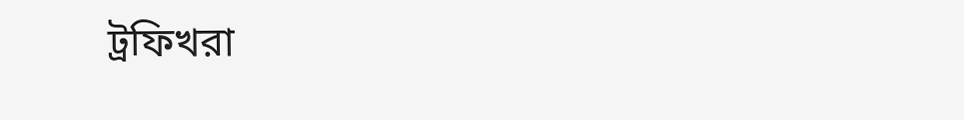ট্রফিখরা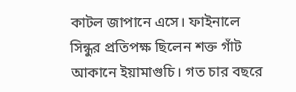কাটল জাপানে এসে। ফাইনালে সিন্ধুর প্রতিপক্ষ ছিলেন শক্ত গাঁট আকানে ইয়ামাগুচি। গত চার বছরে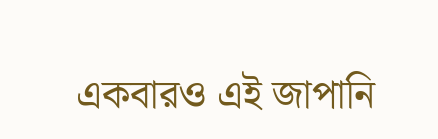একবারও এই জাপানি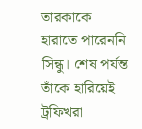তারকাকে হারাতে পারেননি সিন্ধু। শেষ পর্যন্ত তাঁকে হারিয়েই ট্রফিখরা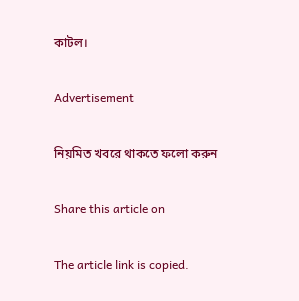কাটল।

Advertisement

নিয়মিত খবরে থাকতে ফলো করুন

Share this article on

The article link is copied.